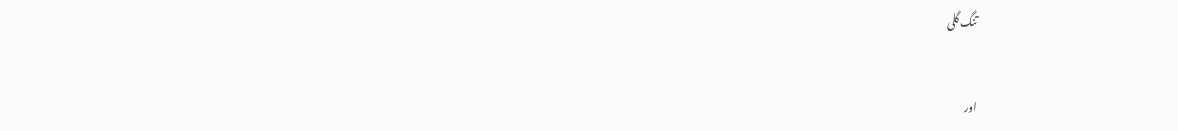تنگ گلی


اور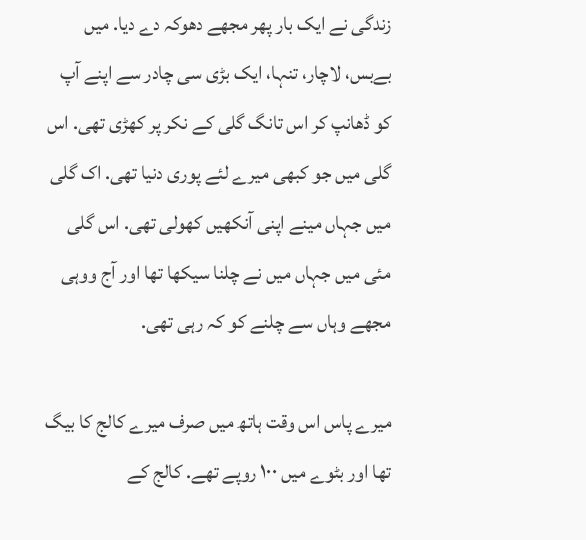زندگی نے ایک بار پھر مجھے دھوکہ دے دیا. میں بےبس، لاچار، تنہا، ایک بڑی سی چادر سے اپنے آپ کو ڈھانپ کر اس تانگ گلی کے نکر پر کھڑی تھی. اس گلی میں جو کبھی میرے لئے پوری دنیا تھی. اک گلی میں جہاں مینے اپنی آنکھیں کھولی تھی. اس گلی مئی میں جہاں میں نے چلنا سیکھا تھا اور آج ووہی مجھے وہاں سے چلنے کو کہ رہی تھی.

میرے پاس اس وقت ہاتھ میں صرف میرے کالج کا بیگ تھا اور بٹوے میں ١٠٠ روپے تھے. کالج کے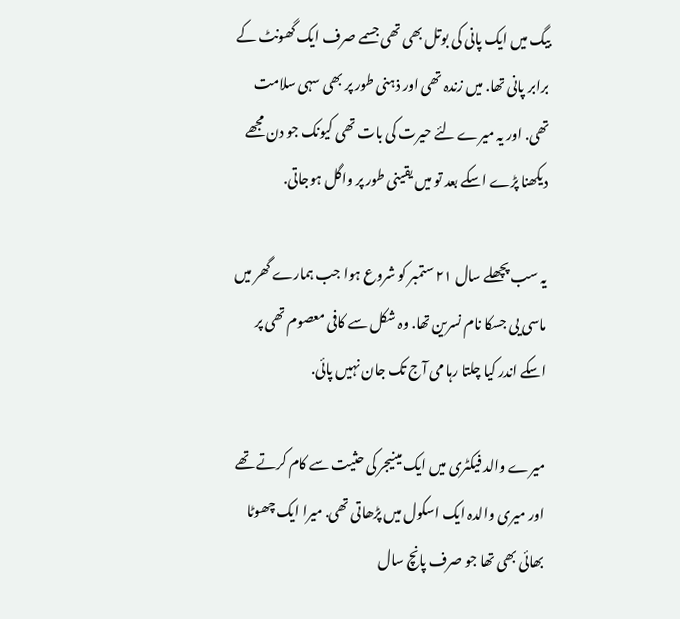بیگ میں ایک پانی کی بوتل بھی تھی جسمے صرف ایک گھونٹ کے برابر پانی تھا. میں زندہ تھی اور ذہنی طور پر بھی سہی سلامت تھی. اور یہ میرے لئے حیرت کی بات تھی کیونک جو دن مجھے دیکھنا پڑے اسکے بعد تو میں یقینی طور پر واگل ہوجاتی.

یہ سب پچھلے سال ٢١ ستمبر کو شروع ہوا جب ہمارے گھر میں ماسی یی جسکا نام نسرین تھا. وہ شکل سے کافی معصوم تھی پر اسکے اندر کیا چلتا رہا می آج تک جان نہیں پائی.

میرے والد فیکٹری میں ایک مینیجر کی حثیت سے کام کرتے تھے اور میری والدہ ایک اسکول میں پڑھاتی تھی. میرا ایک چھوٹا بھائی بھی تھا جو صرف پانچ سال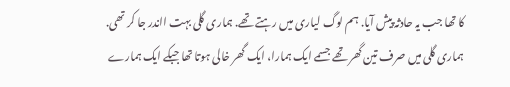کا تھا جب یہ حادثہ پیش آیا. ہم لوگ لیاری میں رہتے تھے. ہماری گلی بہت ااندر جا کر تھی. ہماری گلی میں صرف تین گھر تھے جسمے ایک ہمارا، ایک گھر خالی ہوتا تھا جبکے ایک ہمارے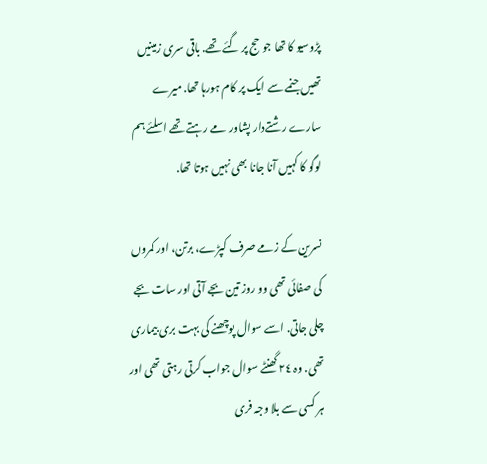پڑوسیو کا تھا جو حج پر گئے تھے. باقی سری زمینیں تھیں جنمے سے ایک پر کام ہورہا تھا. میرے سارے رشتےدار پشاور مے رہتے تھے اسلئے ہم لوگو کا کہیں آنا جانا بھی نہیں ہوتا تھا.

نسرین کے زمے صرف کپڑے، برتن، اور کمروں کی صفائی تھی وو روز تین بجے آتی اور سات بجے چلی جاتی. اسے سوال پوچھنے کی بہت بری بیماری تھی. وہ ٢٤ گھنٹے سوال جواب کرتی رہتی تھی اور ہر کسی سے بلا وجہ فری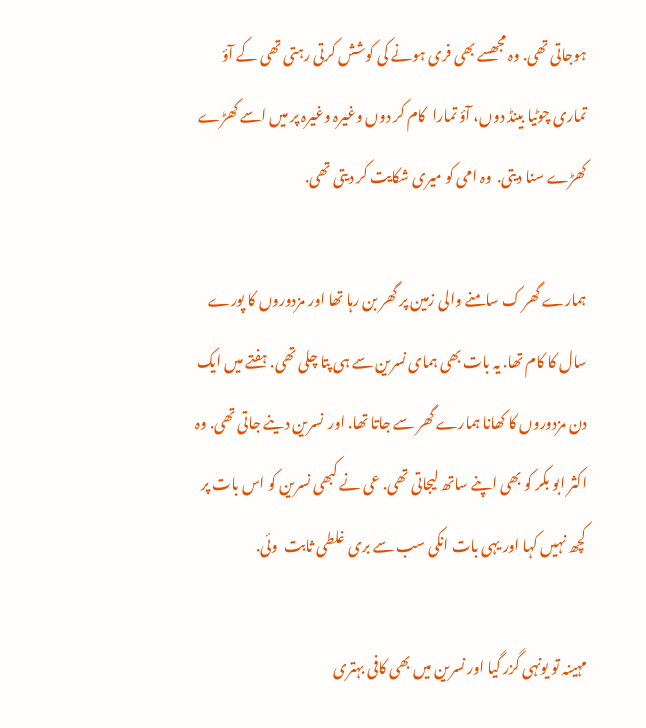ہوجاتی تھی. وہ مجھسے بھی فری ہونے کی کوشش کرتی رہتی تھی کے آؤ تماری چوٹیا بینڈ دوں، آؤ تمارا  کام کر دوں وغیرہ وغیرہ پر میں اسے کھڑے کھڑے سنا دیتی.  وہ امی کو میری شکایت کر دیتی تھی.

ہمارے گھر ک سامنے والی زمین پر گھر بن رہا تھا اور مزدوروں کا پورے سال کا کام تھا. یہ بات بھی ہمای نسرین سے ہی پتا چلی تھی. ہفتے میں ایک دن مزدوروں کا کھانا ہمارے گھر سے جاتا تھا. اور  نسرین دینے جاتی تھی. وہ اکثر ابو بکر کو بھی اپنے ساتھ لیجاتی تھی. عی نے کبھی نسرین کو اس بات پر کچھ نہیں کہا اور یہی بات انکی سب سے بری غلطی ثابت  وئی.

مہینہ تو یونہی گزر گیا اور نسرین میں بھی کافی بہتری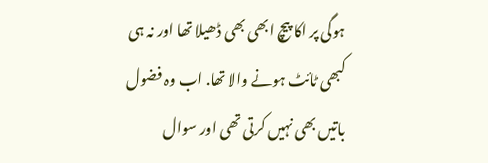ہوگی پر اکا پیچ ابھی بھی ڈھیلا تھا اور نہ ہی کبھی ٹائٹ ہونے والا تھا. اب وہ فضول باتیں بھی نہیں کرتی تھی اور سوال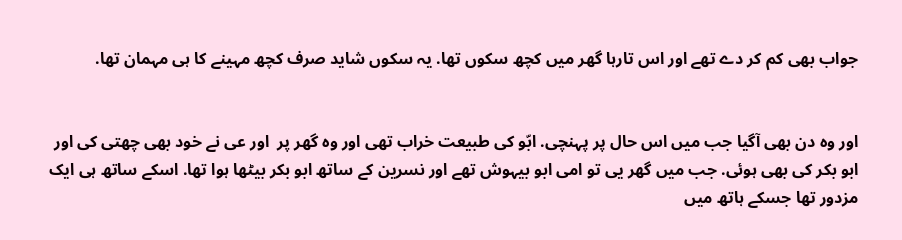جواب بھی کم کر دے تھے اور اس تارہا گھر میں کچھ سکوں تھا. یہ سکوں شاید صرف کچھ مہینے کا ہی مہمان تھا.


اور وہ دن بھی آگیا جب میں اس حال پر پہنچی. ابّو کی طبیعت خراب تھی اور وہ گھر پر  اور عی نے خود بھی چھتی کی اور ابو بکر کی بھی ہوئی. جب میں گھر یی تو امی ابو بیہوش تھے اور نسرین کے ساتھ ابو بکر بیٹھا ہوا تھا. اسکے ساتھ ہی ایک مزدور تھا جسکے ہاتھ میں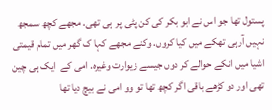پستول تھا جو اس نے ابو بکر کی کن پٹی پر  ہی تھی. مجھے کچھ سمجھ نہیں آرہی تھکے میں کیا کروں. وکنے مجھے کہا ک گھر میں تمام قیمتی اشیا میں انکے حوالے کر دوں جیسے زیوارت وغیرہ. امی کے  ایک ہی چین تھی اور دو کڑھے باقی اگر کچھ تھا تو وو امی نے بیچ دیا تھا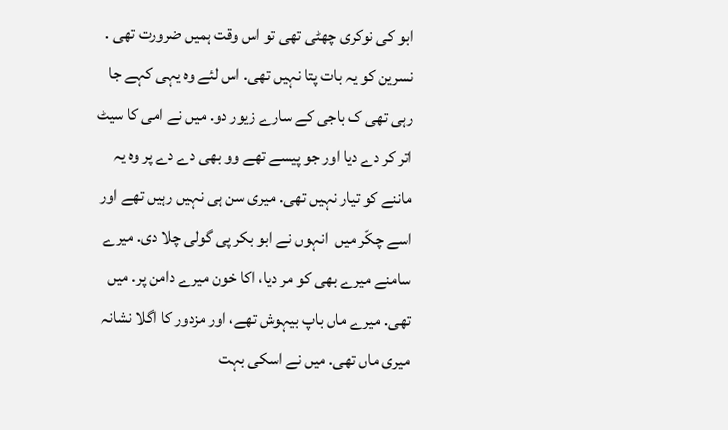ابو کی نوکری چھٹی تھی تو اس وقت ہمیں ضرورت تھی . نسرین کو یہ بات پتا نہیں تھی. اس لئے وہ یہی کہے جا رہی تھی ک باجی کے سارے زیور دو. میں نے امی کا سیٹ اتر کر دے دیا اور جو پیسے تھے وو بھی دے دے پر وہ یہ ماننے کو تیار نہیں تھی. میری سن ہی نہیں رہیں تھے اور اسے چکّر میں  انہوں نے ابو بکر پی گولی چلا دی. میرے سامنے میرے بھی کو مر دیا، اکا خون میرے دامن پر. میں   تھی. میرے ماں باپ بیہوش تھے، اور مزدور کا اگلا نشانہ میری ماں تھی. میں نے اسکی بہت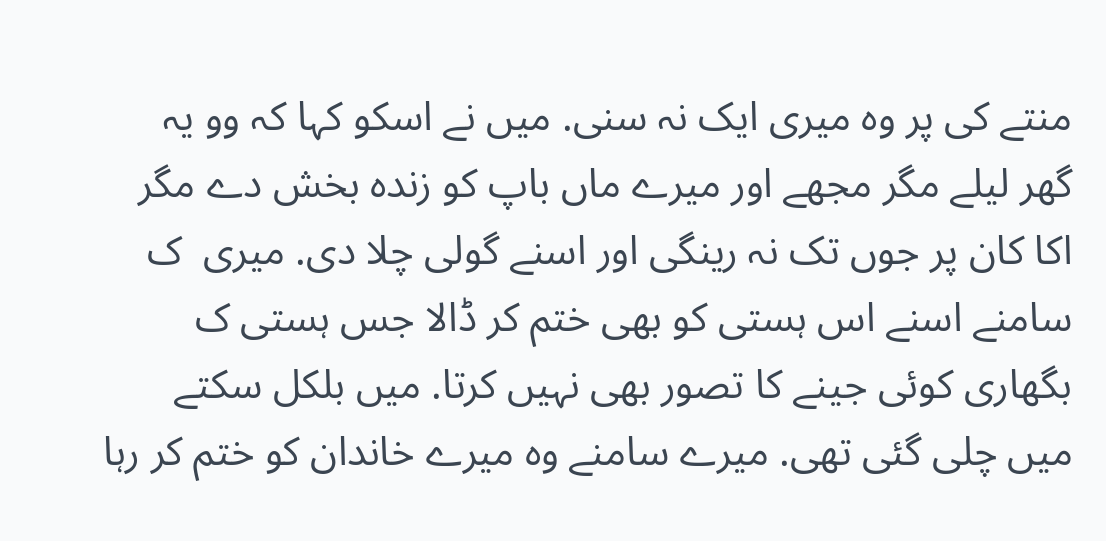منتے کی پر وہ میری ایک نہ سنی. میں نے اسکو کہا کہ وو یہ گھر لیلے مگر مجھے اور میرے ماں باپ کو زندہ بخش دے مگر اکا کان پر جوں تک نہ رینگی اور اسنے گولی چلا دی. میری  ک سامنے اسنے اس ہستی کو بھی ختم کر ڈالا جس ہستی ک بگھاری کوئی جینے کا تصور بھی نہیں کرتا. میں بلکل سکتے میں چلی گئی تھی. میرے سامنے وہ میرے خاندان کو ختم کر رہا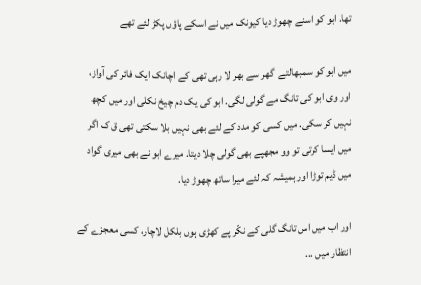تھا. ابو کو اسنے چھوڑ دیا کیونک میں نے اسکے پاؤں پکڑ لئے تھے

میں ابو کو سمبھالتے  گھر سے بھر لا رہی تھی کے اچانک ایک فائر کی آواز، اور وی ابو کی تانگ مے گولی لگی. ابو کی یک دم چیخ نکلی اور میں کچھ نہیں کر سکی. میں کسی کو مدد کے لئے بھی نہیں بلا سکتی تھی ق ک اگر میں ایسا کرتی تو وو مجھپے بھی گولی چلا دیتا. میرے ابو نے بھی میری گواد میں ڈیم توڑا اور ہمیشہ کہ لئے میرا ساتھ چھوڑ دیا.

اور اب میں اس تانگ گلی کے نکّر پے کھڑی ہوں بلکل لاچار، کسی معجزے کے انتظار میں ...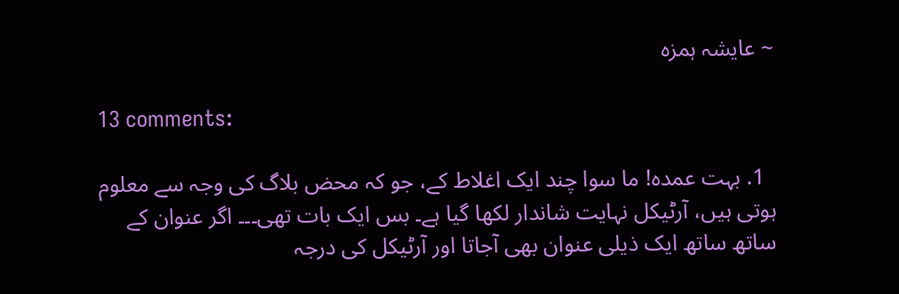~ عایشہ ہمزہ

13 comments:

  1. بہت عمدہ! ما سوا چند ایک اغلاط کے، جو کہ محض بلاگ کی وجہ سے معلوم ہوتی ہیں، آرٹیکل نہایت شاندار لکھا گیا ہے۔ بس ایک بات تھی۔۔۔ اگر عنوان کے ساتھ ساتھ ایک ذیلی عنوان بھی آجاتا اور آرٹیکل کی درجہ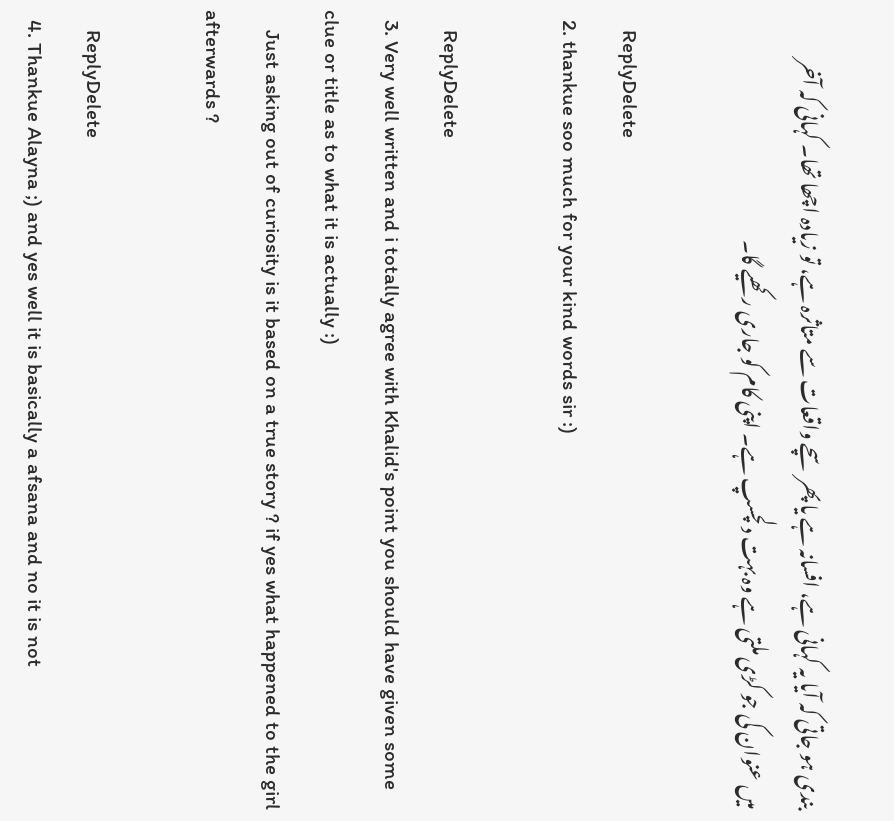بندی ہو جاتی کہ آیا یہ کہانی ہے، افسانہ ہے یا پھر سچے واقعات سے متاثرہ ہے، تو زیادہ اچھا تھا۔ کہانی کہ آخر میں عنوان کی جو کڑی ملتی ہے وہ بہت دلچسپ ہے۔ اپنی کام کو جاری رکھیے گا۔

    ReplyDelete
  2. thankue soo much for your kind words sir :)

    ReplyDelete
  3. Very well written and i totally agree with Khalid's point you should have given some clue or title as to what it is actually :)
    Just asking out of curiosity is it based on a true story ? if yes what happened to the girl afterwards ?

    ReplyDelete
  4. Thankue Alayna ;) and yes well it is basically a afsana and no it is not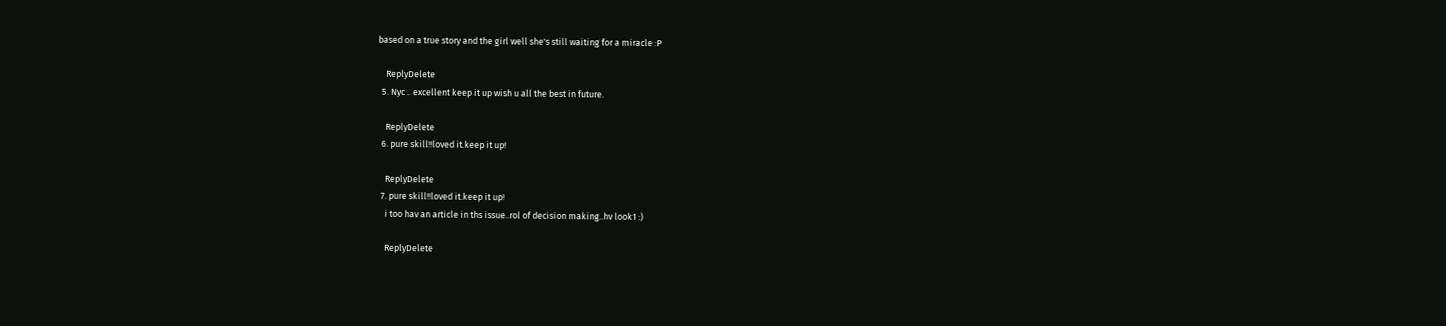based on a true story and the girl well she's still waiting for a miracle :P

    ReplyDelete
  5. Nyc .. excellent keep it up wish u all the best in future.

    ReplyDelete
  6. pure skill!!loved it.keep it up!

    ReplyDelete
  7. pure skill!!loved it.keep it up!
    i too hav an article in ths issue..rol of decision making..hv look1 :)

    ReplyDelete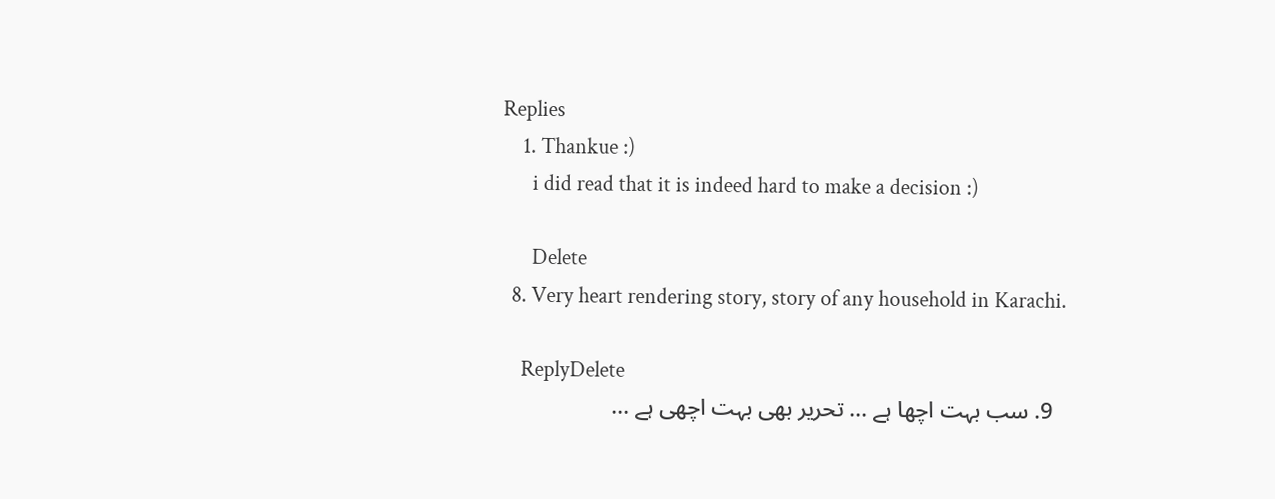Replies
    1. Thankue :)
      i did read that it is indeed hard to make a decision :)

      Delete
  8. Very heart rendering story, story of any household in Karachi.

    ReplyDelete
  9. سب بہت اچھا ہے ... تحریر بھی بہت اچھی ہے ...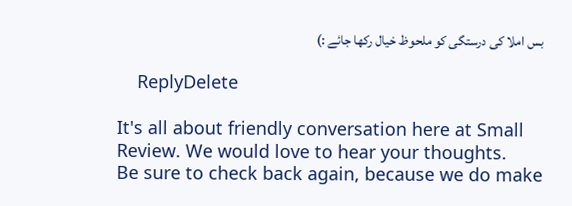بس املا کی درستگی کو ملحوظ خیال رکھا جائے :)

    ReplyDelete

It's all about friendly conversation here at Small Review. We would love to hear your thoughts.
Be sure to check back again, because we do make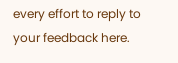every effort to reply to your feedback here.